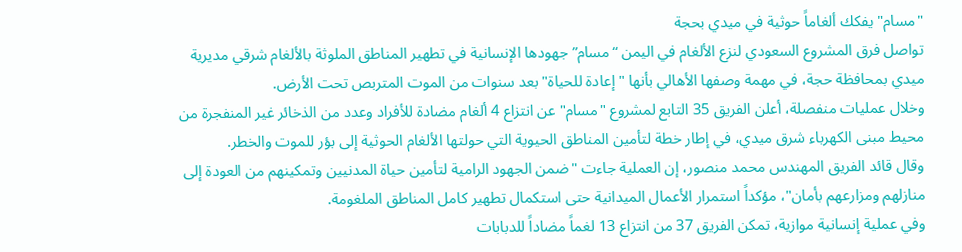"مسام" يفكك ألغاماً حوثية في ميدي بحجة
تواصل فرق المشروع السعودي لنزع الألغام في اليمن “مسام” جهودها الإنسانية في تطهير المناطق الملوثة بالألغام شرقي مديرية ميدي بمحافظة حجة، في مهمة وصفها الأهالي بأنها "إعادة للحياة" بعد سنوات من الموت المتربص تحت الأرض.
وخلال عمليات منفصلة، أعلن الفريق 35 التابع لمشروع "مسام" عن انتزاع 4 ألغام مضادة للأفراد وعدد من الذخائر غير المنفجرة من محيط مبنى الكهرباء شرق ميدي، في إطار خطة لتأمين المناطق الحيوية التي حولتها الألغام الحوثية إلى بؤر للموت والخطر.
وقال قائد الفريق المهندس محمد منصور، إن العملية جاءت "ضمن الجهود الرامية لتأمين حياة المدنيين وتمكينهم من العودة إلى منازلهم ومزارعهم بأمان"، مؤكداً استمرار الأعمال الميدانية حتى استكمال تطهير كامل المناطق الملغومة.
وفي عملية إنسانية موازية، تمكن الفريق 37 من انتزاع 13 لغماً مضاداً للدبابات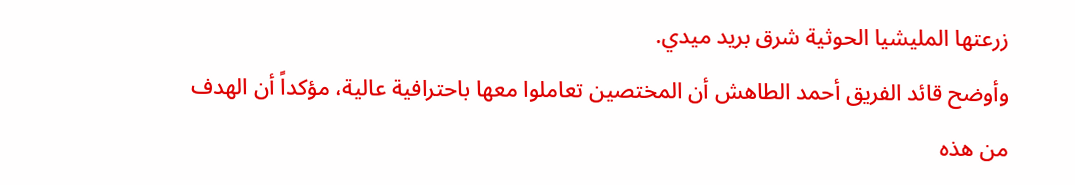زرعتها المليشيا الحوثية شرق بريد ميدي.
وأوضح قائد الفريق أحمد الطاهش أن المختصين تعاملوا معها باحترافية عالية، مؤكداً أن الهدف من هذه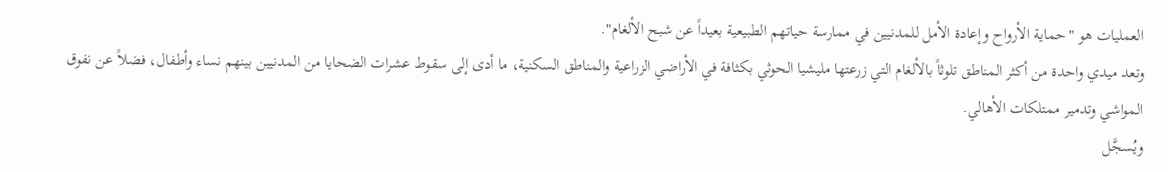العمليات هو "حماية الأرواح وإعادة الأمل للمدنيين في ممارسة حياتهم الطبيعية بعيداً عن شبح الألغام".
وتعد ميدي واحدة من أكثر المناطق تلوثاً بالألغام التي زرعتها مليشيا الحوثي بكثافة في الأراضي الزراعية والمناطق السكنية، ما أدى إلى سقوط عشرات الضحايا من المدنيين بينهم نساء وأطفال، فضلاً عن نفوق المواشي وتدمير ممتلكات الأهالي.
ويُسجَّل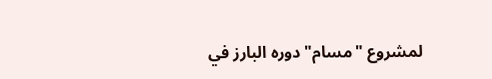لمشروع "مسام" دوره البارز في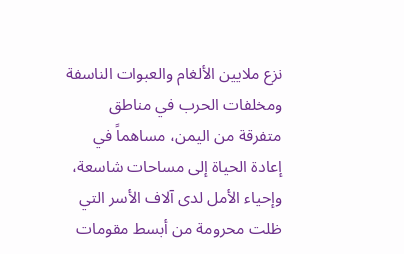نزع ملايين الألغام والعبوات الناسفة ومخلفات الحرب في مناطق متفرقة من اليمن، مساهماً في إعادة الحياة إلى مساحات شاسعة، وإحياء الأمل لدى آلاف الأسر التي ظلت محرومة من أبسط مقومات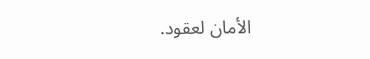الأمان لعقود.